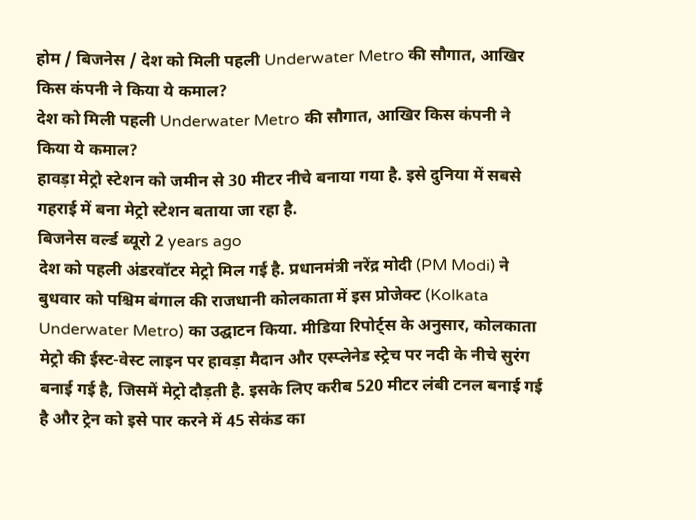होम / बिजनेस / देश को मिली पहली Underwater Metro की सौगात, आखिर किस कंपनी ने किया ये कमाल?
देश को मिली पहली Underwater Metro की सौगात, आखिर किस कंपनी ने किया ये कमाल?
हावड़ा मेट्रो स्टेशन को जमीन से 30 मीटर नीचे बनाया गया है. इसे दुनिया में सबसे गहराई में बना मेट्रो स्टेशन बताया जा रहा है.
बिजनेस वर्ल्ड ब्यूरो 2 years ago
देश को पहली अंडरवॉटर मेट्रो मिल गई है. प्रधानमंत्री नरेंद्र मोदी (PM Modi) ने बुधवार को पश्चिम बंगाल की राजधानी कोलकाता में इस प्रोजेक्ट (Kolkata Underwater Metro) का उद्घाटन किया. मीडिया रिपोर्ट्स के अनुसार, कोलकाता मेट्रो की ईस्ट-वेस्ट लाइन पर हावड़ा मैदान और एस्प्लेनेड स्ट्रेच पर नदी के नीचे सुरंग बनाई गई है, जिसमें मेट्रो दौड़ती है. इसके लिए करीब 520 मीटर लंबी टनल बनाई गई है और ट्रेन को इसे पार करने में 45 सेकंड का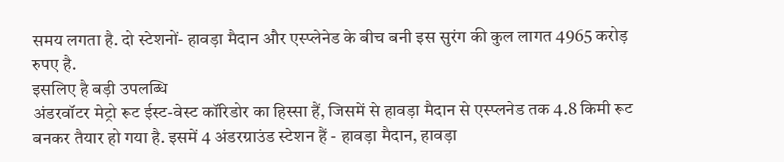समय लगता है. दो स्टेशनों- हावड़ा मैदान और एस्प्लेनेड के बीच बनी इस सुरंग की कुल लागत 4965 करोड़ रुपए है.
इसलिए है बड़ी उपलब्धि
अंडरवॉटर मेट्रो रूट ईस्ट-वेस्ट कॉरिडोर का हिस्सा हैं, जिसमें से हावड़ा मैदान से एस्प्लनेड तक 4.8 किमी रूट बनकर तैयार हो गया है. इसमें 4 अंडरग्राउंड स्टेशन हैं - हावड़ा मैदान, हावड़ा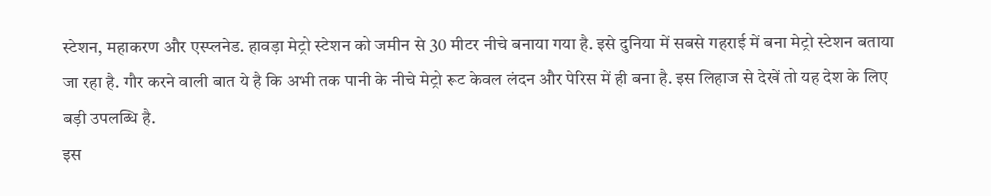स्टेशन, महाकरण और एस्प्लनेड. हावड़ा मेट्रो स्टेशन को जमीन से 30 मीटर नीचे बनाया गया है. इसे दुनिया में सबसे गहराई में बना मेट्रो स्टेशन बताया जा रहा है. गौर करने वाली बात ये है कि अभी तक पानी के नीचे मेट्रो रूट केवल लंदन और पेरिस में ही बना है. इस लिहाज से देखें तो यह देश के लिए बड़ी उपलब्धि है.
इस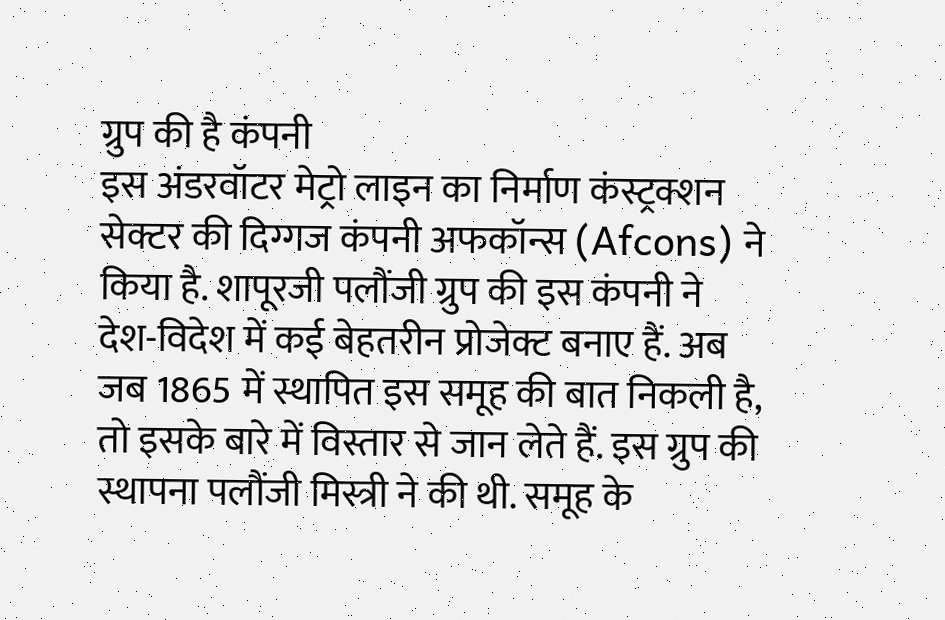ग्रुप की है कंपनी
इस अंडरवॉटर मेट्रो लाइन का निर्माण कंस्ट्रक्शन सेक्टर की दिग्गज कंपनी अफकॉन्स (Afcons) ने किया है. शापूरजी पलौंजी ग्रुप की इस कंपनी ने देश-विदेश में कई बेहतरीन प्रोजेक्ट बनाए हैं. अब जब 1865 में स्थापित इस समूह की बात निकली है, तो इसके बारे में विस्तार से जान लेते हैं. इस ग्रुप की स्थापना पलौंजी मिस्त्री ने की थी. समूह के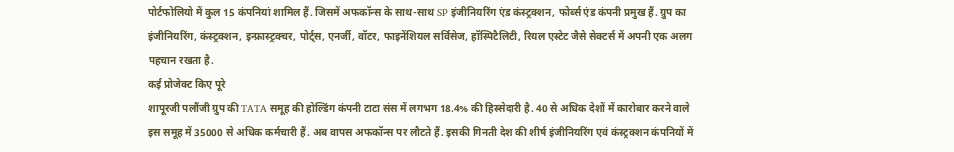पोर्टफोलियो में कुल 15 कंपनियां शामिल हैं. जिसमें अफकॉन्स के साथ-साथ SP इंजीनियरिंग एंड कंस्ट्रक्शन, फोर्ब्स एंड कंपनी प्रमुख हैं. ग्रुप का इंजीनियरिंग, कंस्ट्रक्शन, इन्फ्रास्ट्रक्चर, पोर्ट्स, एनर्जी, वॉटर, फाइनेंशियल सर्विसेज, हॉस्पिटैलिटी, रियल एस्टेट जैसे सेक्टर्स में अपनी एक अलग पहचान रखता है.
कई प्रोजेक्ट किए पूरे
शापूरजी पलौंजी ग्रुप की TATA समूह की होल्डिंग कंपनी टाटा संस में लगभग 18.4% की हिस्सेदारी है. 40 से अधिक देशों में कारोबार करने वाले इस समूह में 35000 से अधिक कर्मचारी हैं. अब वापस अफकॉन्स पर लौटते हैं. इसकी गिनती देश की शीर्ष इंजीनियरिंग एवं कंस्ट्रक्शन कंपनियों में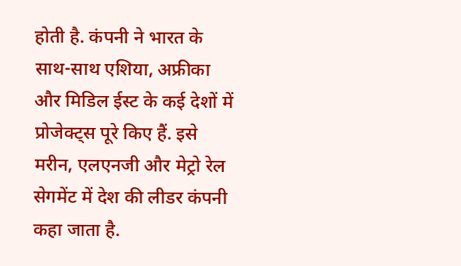होती है. कंपनी ने भारत के साथ-साथ एशिया, अफ्रीका और मिडिल ईस्ट के कई देशों में प्रोजेक्ट्स पूरे किए हैं. इसे मरीन, एलएनजी और मेट्रो रेल सेगमेंट में देश की लीडर कंपनी कहा जाता है.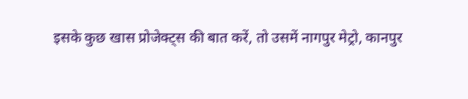इसके कुछ खास प्रोजेक्ट्स की बात करें, तो उसमें नागपुर मेट्रो, कानपुर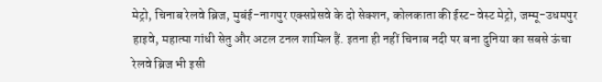मेट्रो, चिनाब रेलवे ब्रिज, मुबंई-नागपुर एक्सप्रेसवे के दो सेक्शन, कोलकाता की ईस्ट-वेस्ट मेट्रो, जम्मू-उधमपुर हाइवे, महात्मा गांधी सेतु और अटल टनल शामिल हैं. इतना ही नहीं चिनाब नदी पर बना दुनिया का सबसे ऊंचा रेलवे ब्रिज भी इसी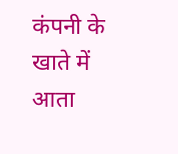कंपनी के खाते में आता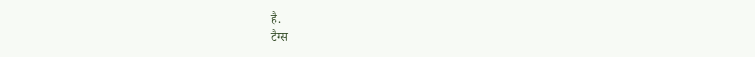है.
टैग्स